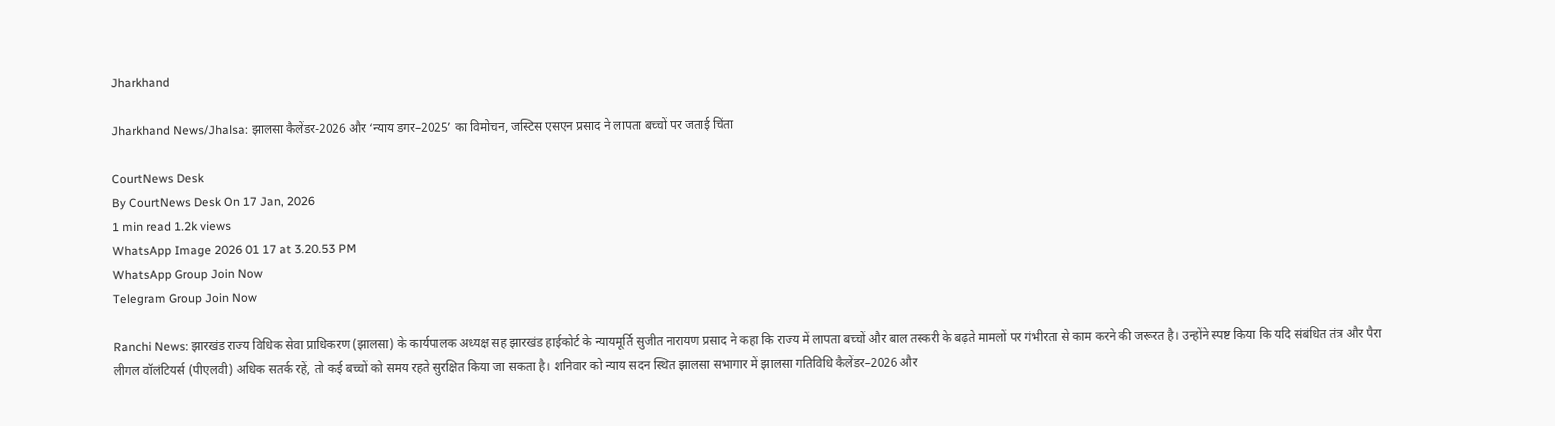Jharkhand

Jharkhand News/Jhalsa: झालसा कैलेंडर-2026 और ‘न्याय डगर–2025’ का विमोचन, जस्टिस एसएन प्रसाद ने लापता बच्चों पर जताई चिंता

CourtNews Desk
By CourtNews Desk On 17 Jan, 2026
1 min read 1.2k views
WhatsApp Image 2026 01 17 at 3.20.53 PM
WhatsApp Group Join Now
Telegram Group Join Now

Ranchi News: झारखंड राज्य विधिक सेवा प्राधिकरण (झालसा) के कार्यपालक अध्यक्ष सह झारखंड हाईकोर्ट के न्यायमूर्ति सुजीत नारायण प्रसाद ने कहा कि राज्य में लापता बच्चों और बाल तस्करी के बढ़ते मामलों पर गंभीरता से काम करने की जरूरत है। उन्होंने स्पष्ट किया कि यदि संबंधित तंत्र और पैरा लीगल वॉलंटियर्स (पीएलवी) अधिक सतर्क रहें, तो कई बच्चों को समय रहते सुरक्षित किया जा सकता है। शनिवार को न्याय सदन स्थित झालसा सभागार में झालसा गतिविधि कैलेंडर–2026 और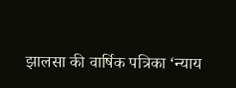झालसा की वार्षिक पत्रिका ‘न्याय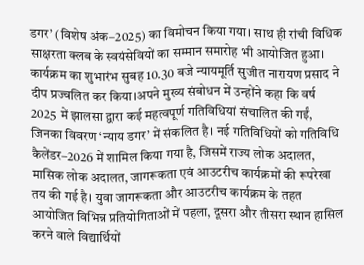डगर’ (विशेष अंक–2025) का विमोचन किया गया। साथ ही रांची विधिक साक्षरता क्लब के स्वयंसेवियों का सम्मान समारोह भी आयोजित हुआ। कार्यक्रम का शुभारंभ सुबह 10.30 बजे न्यायमूर्ति सुजीत नारायण प्रसाद ने दीप प्रज्वलित कर किया।अपने मुख्य संबोधन में उन्होंने कहा कि वर्ष 2025 में झालसा द्वारा कई महत्वपूर्ण गतिविधियां संचालित की गईं, जिनका विवरण ‘न्याय डगर’ में संकलित है। नई गतिविधियों को गतिविधि कैलेंडर–2026 में शामिल किया गया है, जिसमें राज्य लोक अदालत, मासिक लोक अदालत, जागरूकता एवं आउटरीच कार्यक्रमों की रूपरेखा तय की गई है। युवा जागरूकता और आउटरीच कार्यक्रम के तहत आयोजित विभिन्न प्रतियोगिताओं में पहला, दूसरा और तीसरा स्थान हासिल करने वाले विद्यार्थियों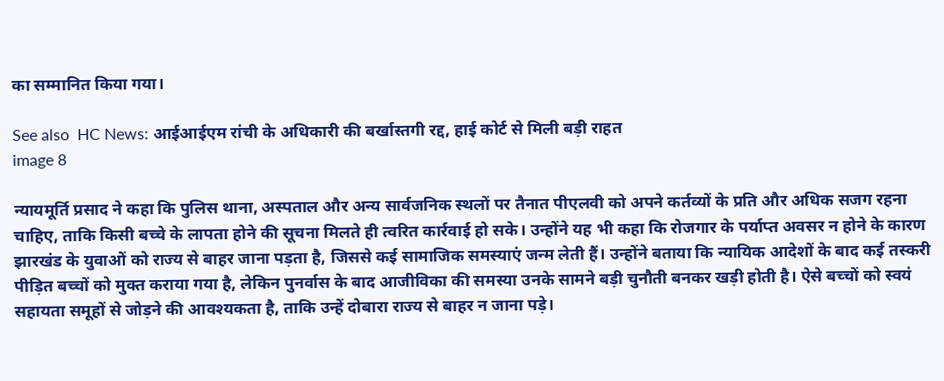का सम्मानित किया गया।

See also  HC News: आईआईएम रांची के अधिकारी की बर्खास्तगी रद्द, हाई कोर्ट से मिली बड़ी राहत
image 8

न्यायमूर्ति प्रसाद ने कहा कि पुलिस थाना, अस्पताल और अन्य सार्वजनिक स्थलों पर तैनात पीएलवी को अपने कर्तव्यों के प्रति और अधिक सजग रहना चाहिए, ताकि किसी बच्चे के लापता होने की सूचना मिलते ही त्वरित कार्रवाई हो सके। उन्होंने यह भी कहा कि रोजगार के पर्याप्त अवसर न होने के कारण झारखंड के युवाओं को राज्य से बाहर जाना पड़ता है, जिससे कई सामाजिक समस्याएं जन्म लेती हैं। उन्होंने बताया कि न्यायिक आदेशों के बाद कई तस्करी पीड़ित बच्चों को मुक्त कराया गया है, लेकिन पुनर्वास के बाद आजीविका की समस्या उनके सामने बड़ी चुनौती बनकर खड़ी होती है। ऐसे बच्चों को स्वयं सहायता समूहों से जोड़ने की आवश्यकता है, ताकि उन्हें दोबारा राज्य से बाहर न जाना पड़े।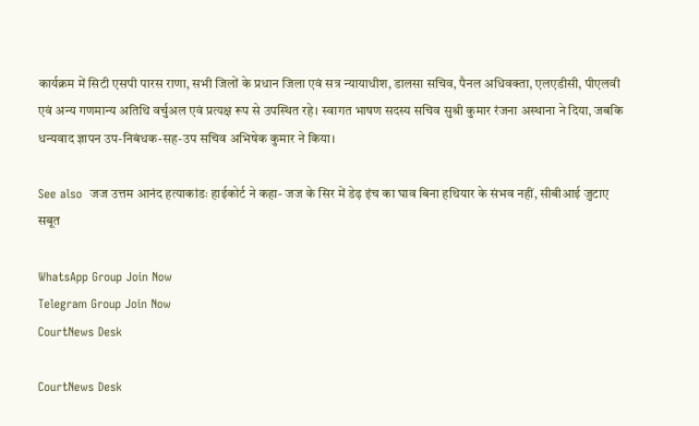कार्यक्रम में सिटी एसपी पारस राणा, सभी जिलों के प्रधान जिला एवं सत्र न्यायाधीश, डालसा सचिव, पैनल अधिवक्ता, एलएडीसी, पीएलवी एवं अन्य गणमान्य अतिथि वर्चुअल एवं प्रत्यक्ष रूप से उपस्थित रहे। स्वागत भाषण सदस्य सचिव सुश्री कुमार रंजना अस्थाना ने दिया, जबकि धन्यवाद ज्ञापन उप-निबंधक-सह-उप सचिव अभिषेक कुमार ने किया।

See also  जज उत्तम आनंद हत्याकांडः हाईकोर्ट ने कहा- जज के सिर में डेढ़ इंच का घाव बिना हथियार के संभव नहीं, सीबीआई जुटाए सबूत

WhatsApp Group Join Now
Telegram Group Join Now
CourtNews Desk

CourtNews Desk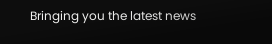Bringing you the latest news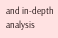and in-depth analysis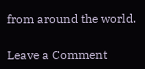from around the world.

Leave a Comment